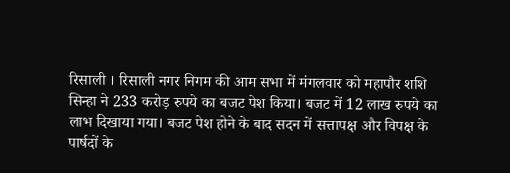रिसाली । रिसाली नगर निगम की आम सभा में मंगलवार को महापौर शशि सिन्हा ने 233 करोड़ रुपये का बजट पेश किया। बजट में 12 लाख रुपये का लाभ दिखाया गया। बजट पेश होने के बाद सदन में सत्तापक्ष और विपक्ष के पार्षदों के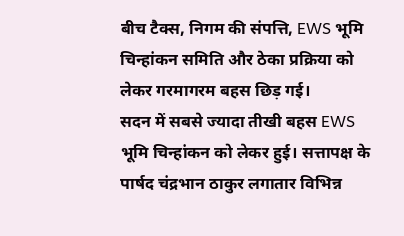बीच टैक्स, निगम की संपत्ति, EWS भूमि चिन्हांकन समिति और ठेका प्रक्रिया को लेकर गरमागरम बहस छिड़ गई।
सदन में सबसे ज्यादा तीखी बहस EWS भूमि चिन्हांकन को लेकर हुई। सत्तापक्ष के पार्षद चंद्रभान ठाकुर लगातार विभिन्न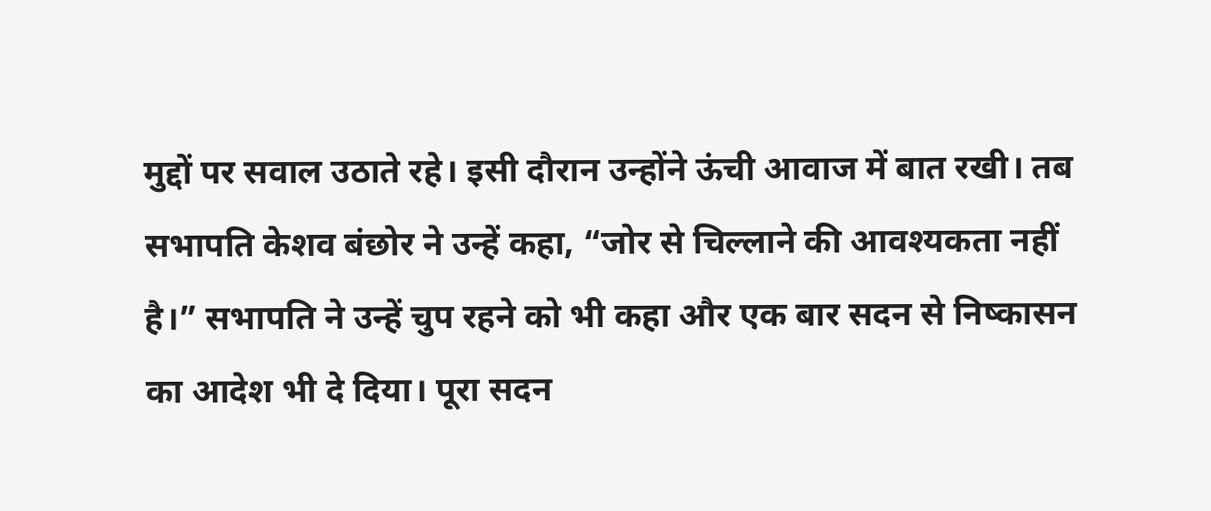मुद्दों पर सवाल उठाते रहे। इसी दौरान उन्होंने ऊंची आवाज में बात रखी। तब सभापति केशव बंछोर ने उन्हें कहा, “जोर से चिल्लाने की आवश्यकता नहीं है।” सभापति ने उन्हें चुप रहने को भी कहा और एक बार सदन से निष्कासन का आदेश भी दे दिया। पूरा सदन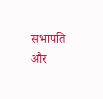सभापति और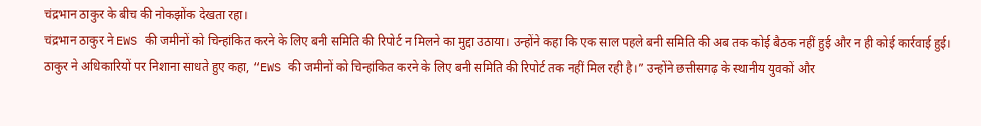चंद्रभान ठाकुर के बीच की नोकझोंक देखता रहा।
चंद्रभान ठाकुर ने EWS की जमीनों को चिन्हांकित करने के लिए बनी समिति की रिपोर्ट न मिलने का मुद्दा उठाया। उन्होंने कहा कि एक साल पहले बनी समिति की अब तक कोई बैठक नहीं हुई और न ही कोई कार्रवाई हुई। ठाकुर ने अधिकारियों पर निशाना साधते हुए कहा, “EWS की जमीनों को चिन्हांकित करने के लिए बनी समिति की रिपोर्ट तक नहीं मिल रही है।” उन्होंने छत्तीसगढ़ के स्थानीय युवकों और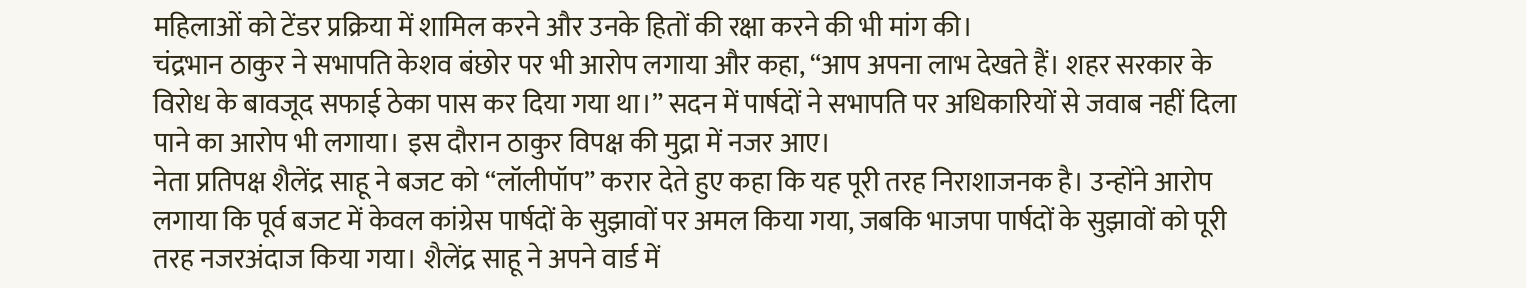महिलाओं को टेंडर प्रक्रिया में शामिल करने और उनके हितों की रक्षा करने की भी मांग की।
चंद्रभान ठाकुर ने सभापति केशव बंछोर पर भी आरोप लगाया और कहा, “आप अपना लाभ देखते हैं। शहर सरकार के विरोध के बावजूद सफाई ठेका पास कर दिया गया था।” सदन में पार्षदों ने सभापति पर अधिकारियों से जवाब नहीं दिला पाने का आरोप भी लगाया। इस दौरान ठाकुर विपक्ष की मुद्रा में नजर आए।
नेता प्रतिपक्ष शैलेंद्र साहू ने बजट को “लॉलीपॉप” करार देते हुए कहा कि यह पूरी तरह निराशाजनक है। उन्होंने आरोप लगाया कि पूर्व बजट में केवल कांग्रेस पार्षदों के सुझावों पर अमल किया गया, जबकि भाजपा पार्षदों के सुझावों को पूरी तरह नजरअंदाज किया गया। शैलेंद्र साहू ने अपने वार्ड में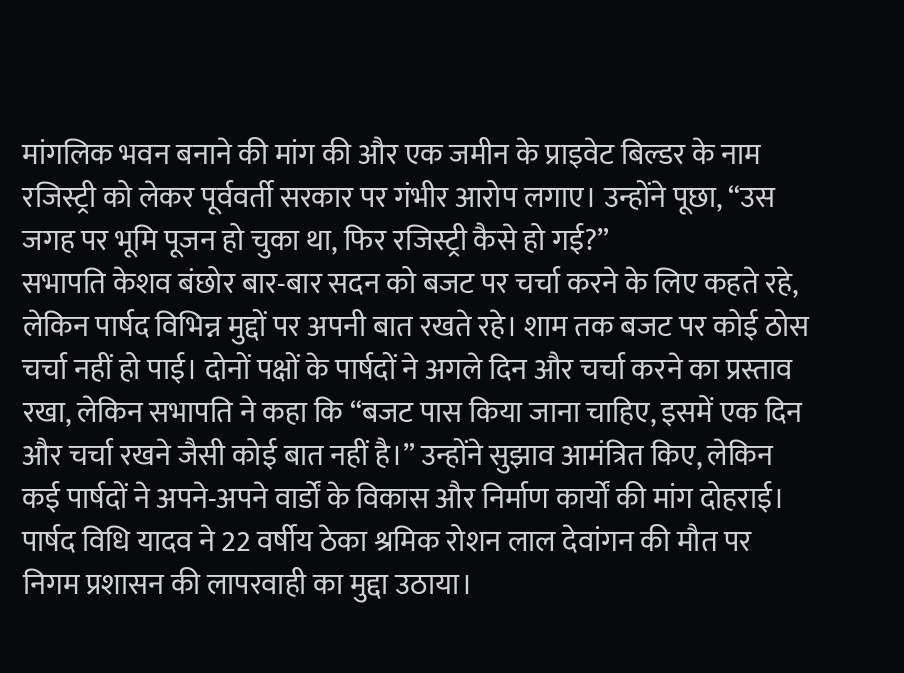मांगलिक भवन बनाने की मांग की और एक जमीन के प्राइवेट बिल्डर के नाम रजिस्ट्री को लेकर पूर्ववर्ती सरकार पर गंभीर आरोप लगाए। उन्होंने पूछा, “उस जगह पर भूमि पूजन हो चुका था, फिर रजिस्ट्री कैसे हो गई?”
सभापति केशव बंछोर बार-बार सदन को बजट पर चर्चा करने के लिए कहते रहे, लेकिन पार्षद विभिन्न मुद्दों पर अपनी बात रखते रहे। शाम तक बजट पर कोई ठोस चर्चा नहीं हो पाई। दोनों पक्षों के पार्षदों ने अगले दिन और चर्चा करने का प्रस्ताव रखा, लेकिन सभापति ने कहा कि “बजट पास किया जाना चाहिए, इसमें एक दिन और चर्चा रखने जैसी कोई बात नहीं है।” उन्होंने सुझाव आमंत्रित किए, लेकिन कई पार्षदों ने अपने-अपने वार्डों के विकास और निर्माण कार्यों की मांग दोहराई।
पार्षद विधि यादव ने 22 वर्षीय ठेका श्रमिक रोशन लाल देवांगन की मौत पर निगम प्रशासन की लापरवाही का मुद्दा उठाया।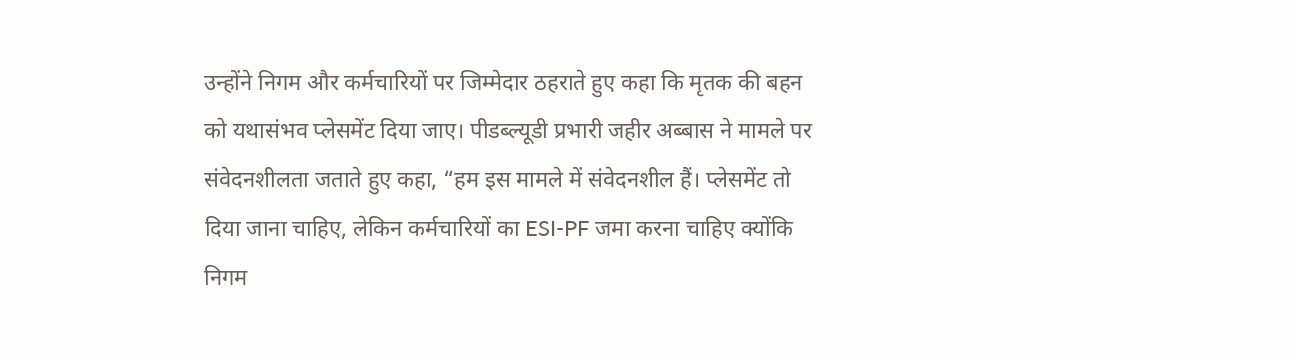उन्होंने निगम और कर्मचारियों पर जिम्मेदार ठहराते हुए कहा कि मृतक की बहन को यथासंभव प्लेसमेंट दिया जाए। पीडब्ल्यूडी प्रभारी जहीर अब्बास ने मामले पर संवेदनशीलता जताते हुए कहा, “हम इस मामले में संवेदनशील हैं। प्लेसमेंट तो दिया जाना चाहिए, लेकिन कर्मचारियों का ESI-PF जमा करना चाहिए क्योंकि निगम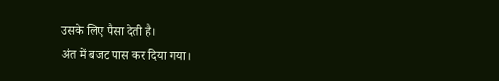उसके लिए पैसा देती है।
अंत में बजट पास कर दिया गया।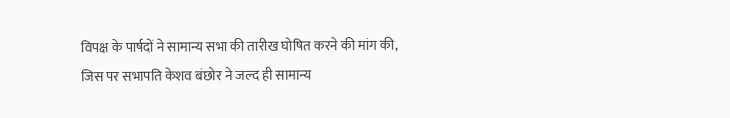विपक्ष के पार्षदों ने सामान्य सभा की तारीख घोषित करने की मांग की, जिस पर सभापति केशव बंछोर ने जल्द ही सामान्य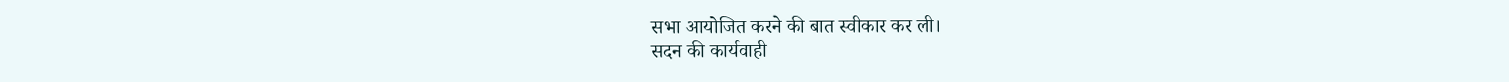सभा आयोजित करने की बात स्वीकार कर ली।
सदन की कार्यवाही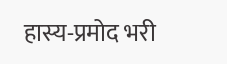हास्य-प्रमोद भरी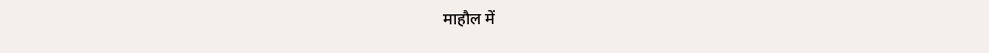माहौल में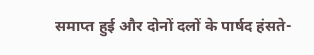समाप्त हुई और दोनों दलों के पार्षद हंसते-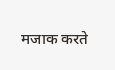मजाक करते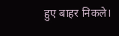हुए बाहर निकले।